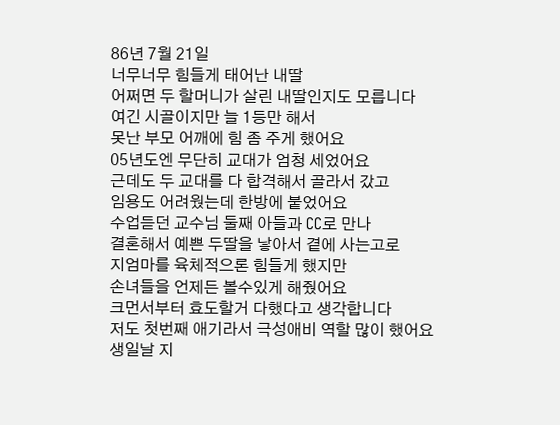86년 7월 21일
너무너무 힘들게 태어난 내딸
어쩌면 두 할머니가 살린 내딸인지도 모릅니다
여긴 시골이지만 늘 1등만 해서
못난 부모 어깨에 힘 좀 주게 했어요
05년도엔 무단히 교대가 엄청 세었어요
근데도 두 교대를 다 합격해서 골라서 갔고
임용도 어려웠는데 한방에 붙었어요
수업듣던 교수님 둘째 아들과 CC로 만나
결혼해서 예쁜 두딸을 낳아서 곁에 사는고로
지엄마를 육체적으론 힘들게 했지만
손녀들을 언제든 볼수있게 해줬어요
크먼서부터 효도할거 다했다고 생각합니다
저도 첫번째 애기라서 극성애비 역할 많이 했어요
생일날 지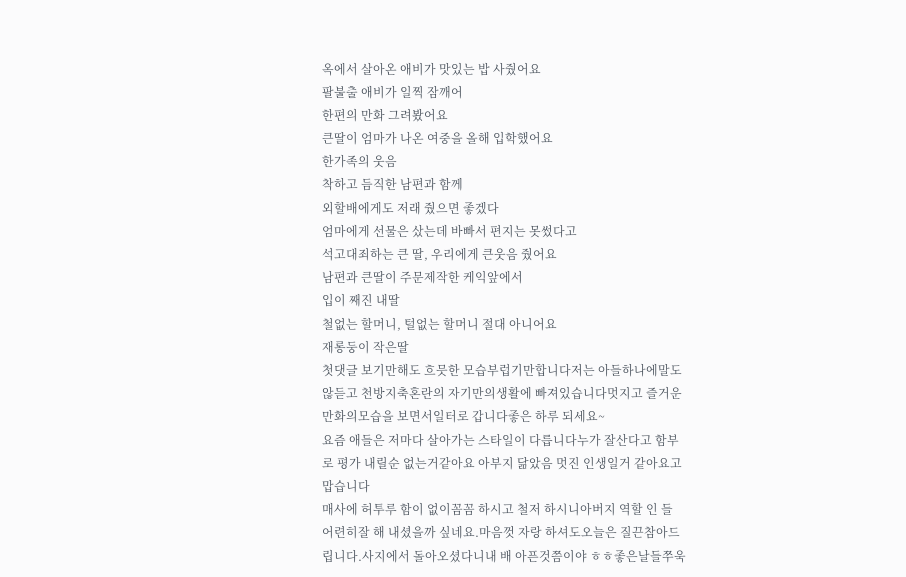옥에서 살아온 애비가 맛있는 밥 사줬어요
팔불출 애비가 일찍 잠깨어
한편의 만화 그려봤어요
큰딸이 엄마가 나온 여중을 올해 입학했어요
한가족의 웃음
착하고 듬직한 남편과 함께
외할배에게도 저래 줬으면 좋겠다
엄마에게 선물은 샀는데 바빠서 편지는 못썼다고
석고대죄하는 큰 딸, 우리에게 큰웃음 줬어요
남편과 큰딸이 주문제작한 케익앞에서
입이 째진 내딸
철없는 할머니, 털없는 할머니 절대 아니어요
재롱둥이 작은딸
첫댓글 보기만해도 흐믓한 모습부럽기만합니다저는 아들하나에말도 않듣고 천방지축혼란의 자기만의생활에 빠져있습니다멋지고 즐거운 만화의모습을 보면서일터로 갑니다좋은 하루 되세요~
요즘 애들은 저마다 살아가는 스타일이 다릅니다누가 잘산다고 함부로 평가 내릴순 없는거같아요 아부지 닮았음 멋진 인생일거 같아요고맙습니다
매사에 허투루 함이 없이꼼꼼 하시고 철저 하시니아버지 역할 인 들 어련히잘 해 내셨을까 싶네요.마음껏 자랑 하셔도오늘은 질끈참아드립니다.사지에서 돌아오셨다니내 배 아픈것쯤이야 ㅎㅎ좋은날들쭈욱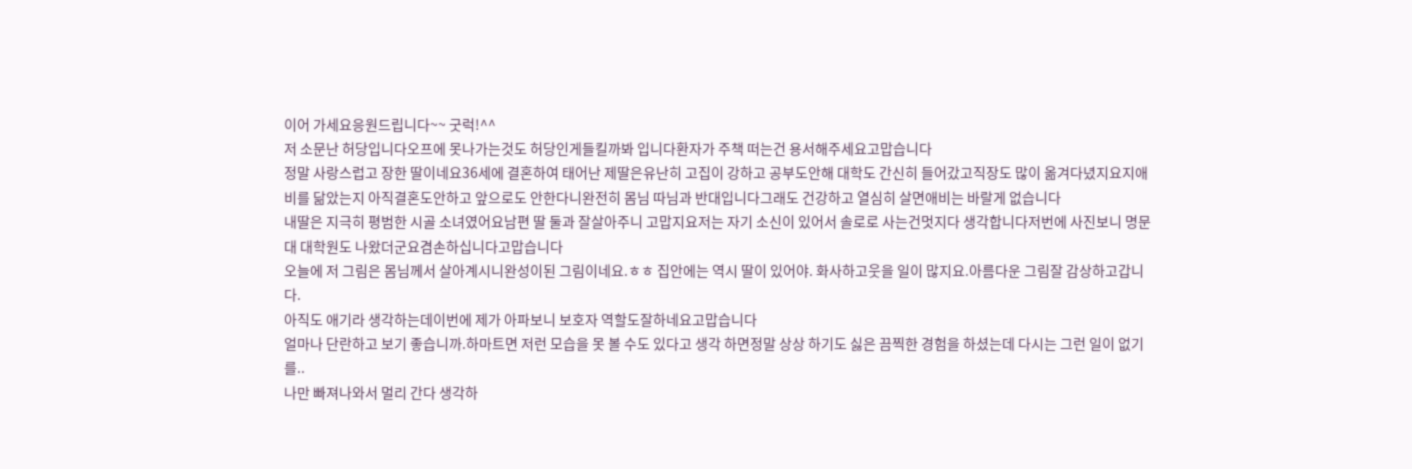이어 가세요응원드립니다~~ 굿럭!^^
저 소문난 허당입니다오프에 못나가는것도 허당인게들킬까봐 입니다환자가 주책 떠는건 용서해주세요고맙습니다
정말 사랑스럽고 장한 딸이네요36세에 결혼하여 태어난 제딸은유난히 고집이 강하고 공부도안해 대학도 간신히 들어갔고직장도 많이 옮겨다녔지요지애비를 닮았는지 아직결혼도안하고 앞으로도 안한다니완전히 몸님 따님과 반대입니다그래도 건강하고 열심히 살면애비는 바랄게 없습니다
내딸은 지극히 평범한 시골 소녀였어요남편 딸 둘과 잘살아주니 고맙지요저는 자기 소신이 있어서 솔로로 사는건멋지다 생각합니다저번에 사진보니 명문대 대학원도 나왔더군요겸손하십니다고맙습니다
오늘에 저 그림은 몸님께서 살아계시니완성이된 그림이네요.ㅎㅎ 집안에는 역시 딸이 있어야. 화사하고웃을 일이 많지요.아름다운 그림잘 감상하고갑니다.
아직도 애기라 생각하는데이번에 제가 아파보니 보호자 역할도잘하네요고맙습니다
얼마나 단란하고 보기 좋습니까.하마트면 저런 모습을 못 볼 수도 있다고 생각 하면정말 상상 하기도 싫은 끔찍한 경험을 하셨는데 다시는 그런 일이 없기를..
나만 빠져나와서 멀리 간다 생각하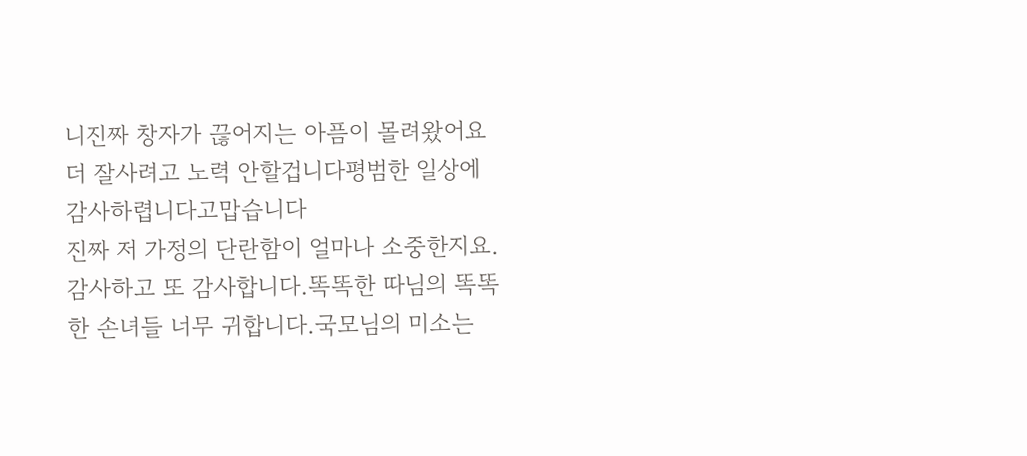니진짜 창자가 끊어지는 아픔이 몰려왔어요더 잘사려고 노력 안할겁니다평범한 일상에 감사하렵니다고맙습니다
진짜 저 가정의 단란함이 얼마나 소중한지요.감사하고 또 감사합니다.똑똑한 따님의 똑똑한 손녀들 너무 귀합니다.국모님의 미소는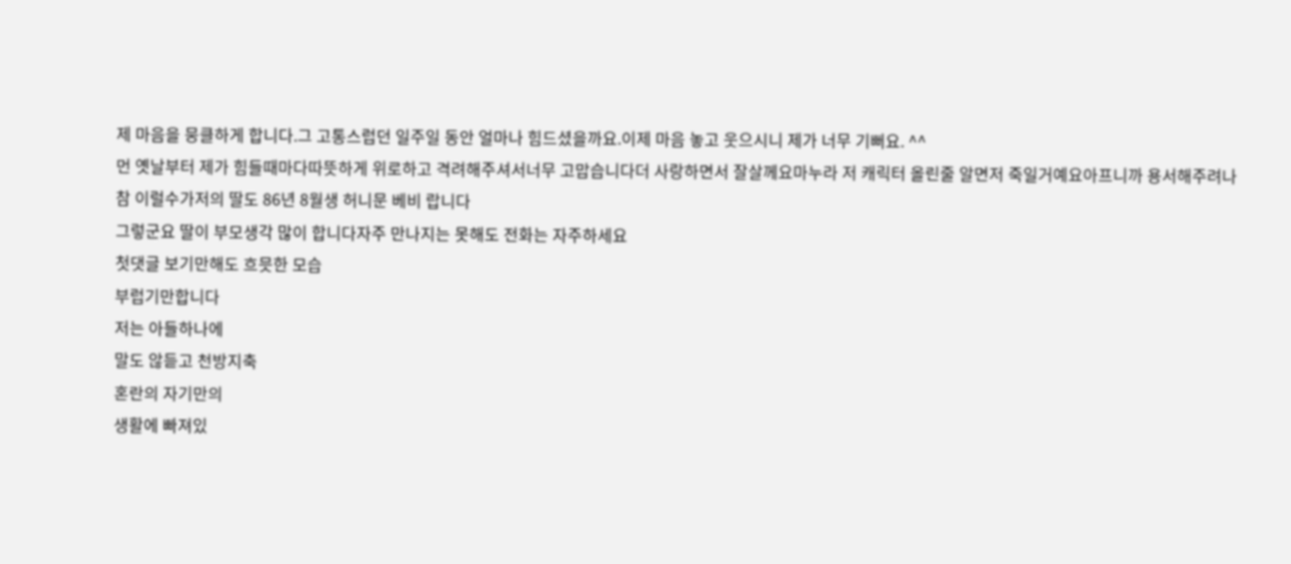제 마음을 뭉클하게 합니다.그 고통스럽던 일주일 동안 얼마나 힘드셨을까요.이제 마음 놓고 웃으시니 제가 너무 기뻐요. ^^
먼 옛날부터 제가 힘들때마다따뜻하게 위로하고 격려해주셔서너무 고맙습니다더 사랑하면서 잘살께요마누라 저 캐릭터 올린줄 알면저 죽일거예요아프니까 용서해주려나
참 이럴수가저의 딸도 86년 8월생 허니문 베비 랍니다
그렇군요 딸이 부모생각 많이 합니다자주 만나지는 못해도 전화는 자주하세요
첫댓글 보기만해도 흐믓한 모습
부럽기만합니다
저는 아들하나에
말도 않듣고 천방지축
혼란의 자기만의
생활에 빠져있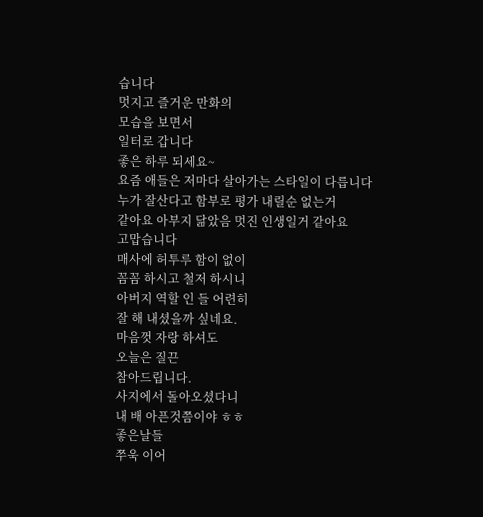습니다
멋지고 즐거운 만화의
모습을 보면서
일터로 갑니다
좋은 하루 되세요~
요즘 애들은 저마다 살아가는 스타일이 다릅니다
누가 잘산다고 함부로 평가 내릴순 없는거
같아요 아부지 닮았음 멋진 인생일거 같아요
고맙습니다
매사에 허투루 함이 없이
꼼꼼 하시고 철저 하시니
아버지 역할 인 들 어련히
잘 해 내셨을까 싶네요.
마음껏 자랑 하셔도
오늘은 질끈
참아드립니다.
사지에서 돌아오셨다니
내 배 아픈것쯤이야 ㅎㅎ
좋은날들
쭈욱 이어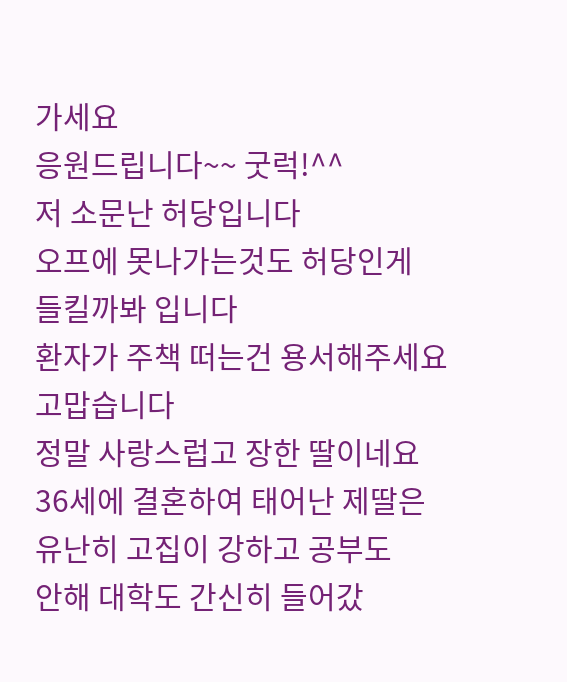가세요
응원드립니다~~ 굿럭!^^
저 소문난 허당입니다
오프에 못나가는것도 허당인게
들킬까봐 입니다
환자가 주책 떠는건 용서해주세요
고맙습니다
정말 사랑스럽고 장한 딸이네요
36세에 결혼하여 태어난 제딸은
유난히 고집이 강하고 공부도
안해 대학도 간신히 들어갔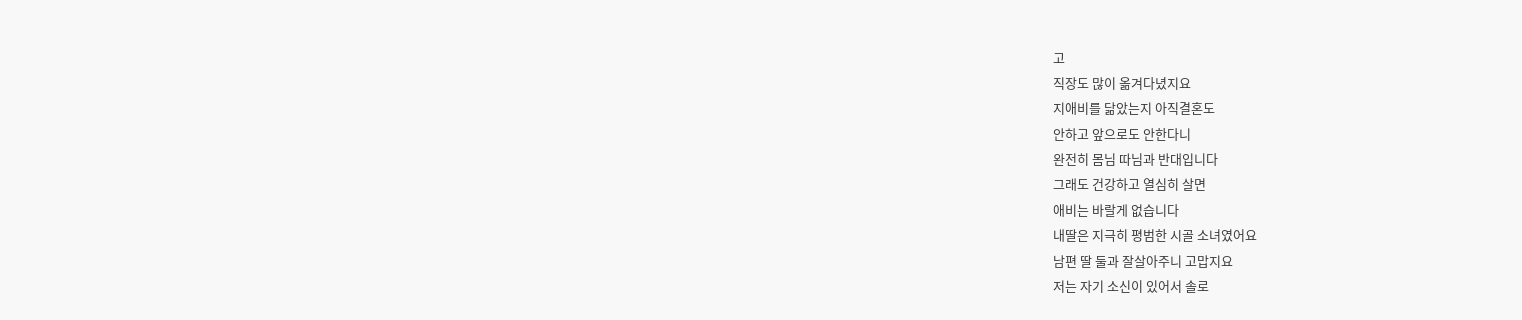고
직장도 많이 옮겨다녔지요
지애비를 닮았는지 아직결혼도
안하고 앞으로도 안한다니
완전히 몸님 따님과 반대입니다
그래도 건강하고 열심히 살면
애비는 바랄게 없습니다
내딸은 지극히 평범한 시골 소녀였어요
남편 딸 둘과 잘살아주니 고맙지요
저는 자기 소신이 있어서 솔로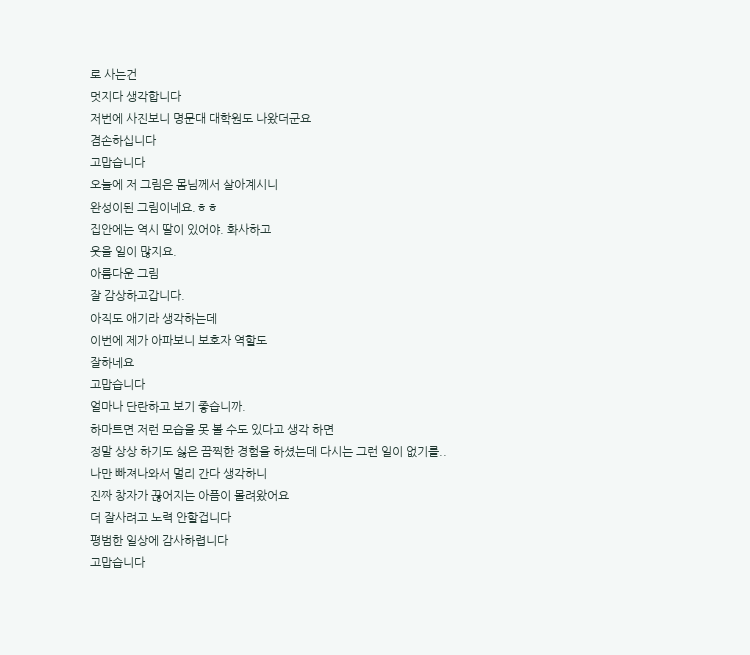로 사는건
멋지다 생각합니다
저번에 사진보니 명문대 대학원도 나왔더군요
겸손하십니다
고맙습니다
오늘에 저 그림은 몸님께서 살아계시니
완성이된 그림이네요.ㅎㅎ
집안에는 역시 딸이 있어야. 화사하고
웃을 일이 많지요.
아름다운 그림
잘 감상하고갑니다.
아직도 애기라 생각하는데
이번에 제가 아파보니 보호자 역할도
잘하네요
고맙습니다
얼마나 단란하고 보기 좋습니까.
하마트면 저런 모습을 못 볼 수도 있다고 생각 하면
정말 상상 하기도 싫은 끔찍한 경험을 하셨는데 다시는 그런 일이 없기를..
나만 빠져나와서 멀리 간다 생각하니
진짜 창자가 끊어지는 아픔이 몰려왔어요
더 잘사려고 노력 안할겁니다
평범한 일상에 감사하렵니다
고맙습니다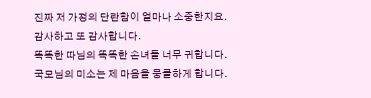진짜 저 가정의 단란함이 얼마나 소중한지요.
감사하고 또 감사합니다.
똑똑한 따님의 똑똑한 손녀들 너무 귀합니다.
국모님의 미소는 제 마음을 뭉클하게 합니다.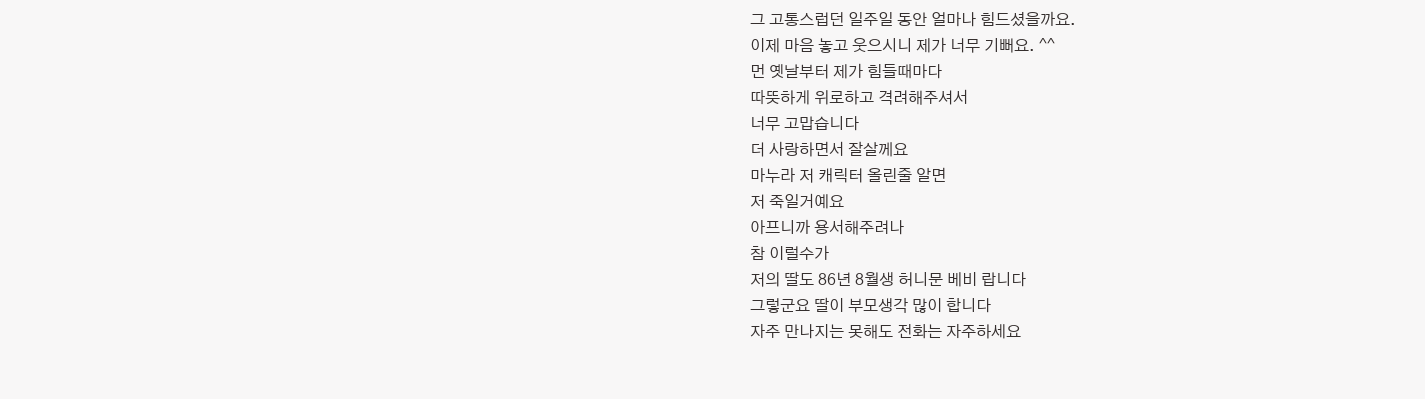그 고통스럽던 일주일 동안 얼마나 힘드셨을까요.
이제 마음 놓고 웃으시니 제가 너무 기뻐요. ^^
먼 옛날부터 제가 힘들때마다
따뜻하게 위로하고 격려해주셔서
너무 고맙습니다
더 사랑하면서 잘살께요
마누라 저 캐릭터 올린줄 알면
저 죽일거예요
아프니까 용서해주려나
참 이럴수가
저의 딸도 86년 8월생 허니문 베비 랍니다
그렇군요 딸이 부모생각 많이 합니다
자주 만나지는 못해도 전화는 자주하세요